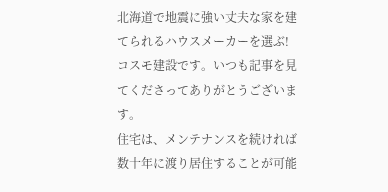北海道で地震に強い丈夫な家を建てられるハウスメーカーを選ぶ!
コスモ建設です。いつも記事を見てくださってありがとうございます。
住宅は、メンテナンスを続ければ数十年に渡り居住することが可能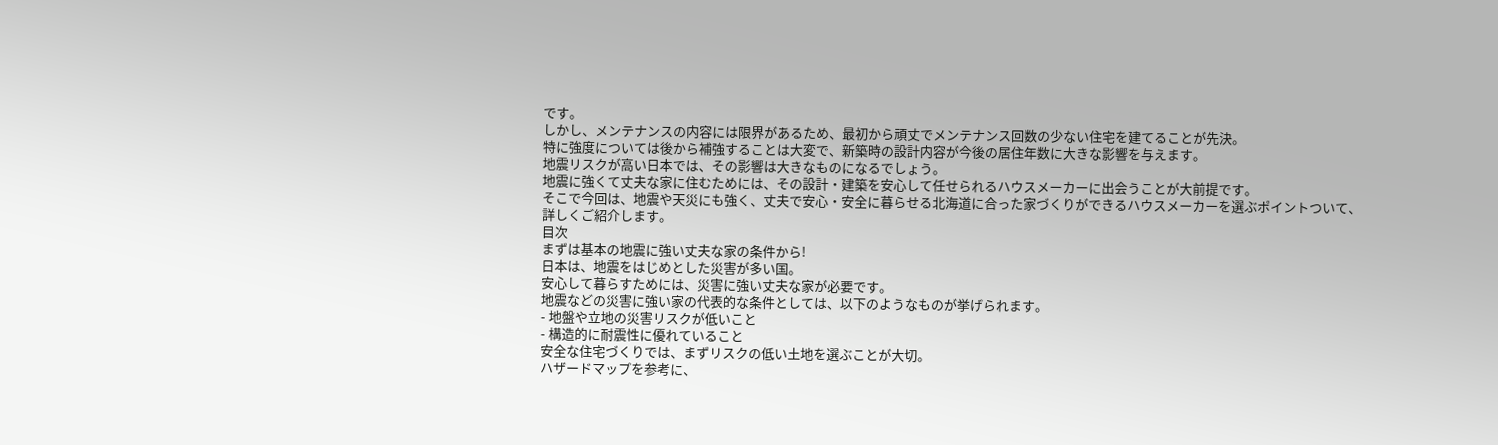です。
しかし、メンテナンスの内容には限界があるため、最初から頑丈でメンテナンス回数の少ない住宅を建てることが先決。
特に強度については後から補強することは大変で、新築時の設計内容が今後の居住年数に大きな影響を与えます。
地震リスクが高い日本では、その影響は大きなものになるでしょう。
地震に強くて丈夫な家に住むためには、その設計・建築を安心して任せられるハウスメーカーに出会うことが大前提です。
そこで今回は、地震や天災にも強く、丈夫で安心・安全に暮らせる北海道に合った家づくりができるハウスメーカーを選ぶポイントついて、詳しくご紹介します。
目次
まずは基本の地震に強い丈夫な家の条件から!
日本は、地震をはじめとした災害が多い国。
安心して暮らすためには、災害に強い丈夫な家が必要です。
地震などの災害に強い家の代表的な条件としては、以下のようなものが挙げられます。
- 地盤や立地の災害リスクが低いこと
- 構造的に耐震性に優れていること
安全な住宅づくりでは、まずリスクの低い土地を選ぶことが大切。
ハザードマップを参考に、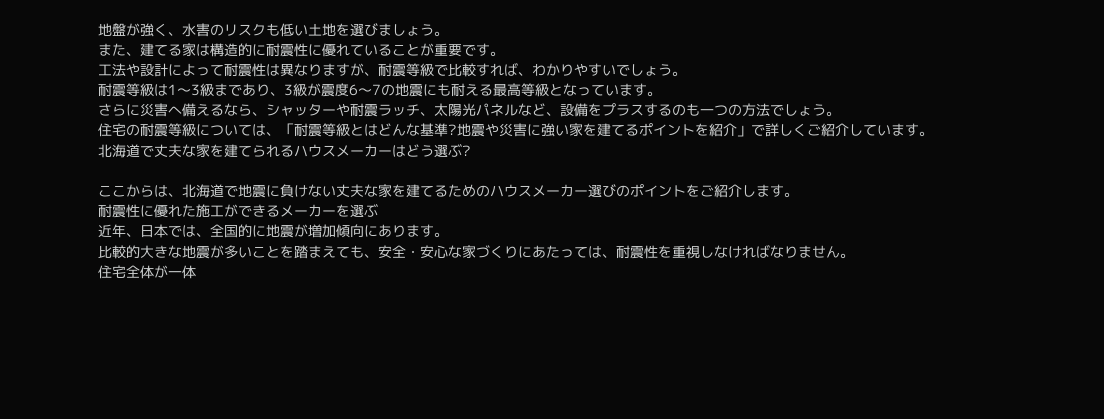地盤が強く、水害のリスクも低い土地を選びましょう。
また、建てる家は構造的に耐震性に優れていることが重要です。
工法や設計によって耐震性は異なりますが、耐震等級で比較すれば、わかりやすいでしょう。
耐震等級は1〜3級まであり、3級が震度6〜7の地震にも耐える最高等級となっています。
さらに災害へ備えるなら、シャッターや耐震ラッチ、太陽光パネルなど、設備をプラスするのも一つの方法でしょう。
住宅の耐震等級については、「耐震等級とはどんな基準?地震や災害に強い家を建てるポイントを紹介」で詳しくご紹介しています。
北海道で丈夫な家を建てられるハウスメーカーはどう選ぶ?

ここからは、北海道で地震に負けない丈夫な家を建てるためのハウスメーカー選びのポイントをご紹介します。
耐震性に優れた施工ができるメーカーを選ぶ
近年、日本では、全国的に地震が増加傾向にあります。
比較的大きな地震が多いことを踏まえても、安全・安心な家づくりにあたっては、耐震性を重視しなければなりません。
住宅全体が一体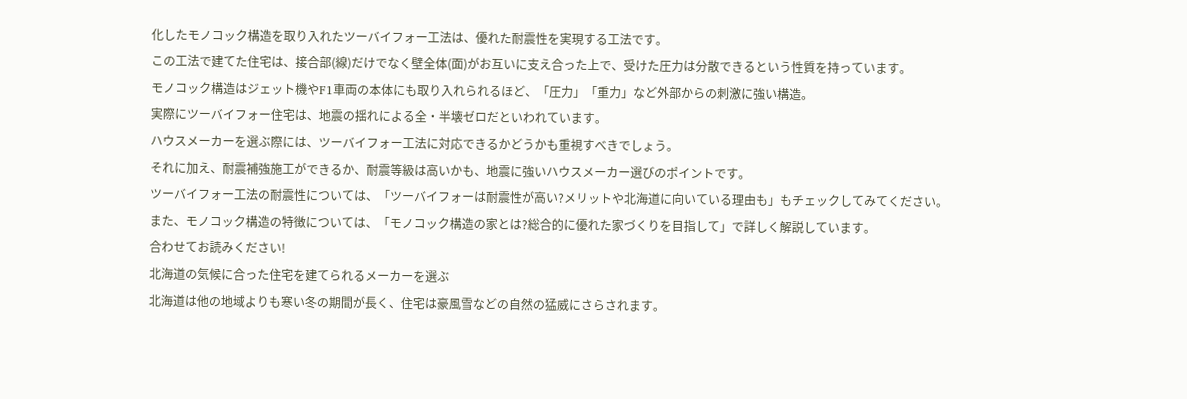化したモノコック構造を取り入れたツーバイフォー工法は、優れた耐震性を実現する工法です。
この工法で建てた住宅は、接合部(線)だけでなく壁全体(面)がお互いに支え合った上で、受けた圧力は分散できるという性質を持っています。
モノコック構造はジェット機やF1車両の本体にも取り入れられるほど、「圧力」「重力」など外部からの刺激に強い構造。
実際にツーバイフォー住宅は、地震の揺れによる全・半壊ゼロだといわれています。
ハウスメーカーを選ぶ際には、ツーバイフォー工法に対応できるかどうかも重視すべきでしょう。
それに加え、耐震補強施工ができるか、耐震等級は高いかも、地震に強いハウスメーカー選びのポイントです。
ツーバイフォー工法の耐震性については、「ツーバイフォーは耐震性が高い?メリットや北海道に向いている理由も」もチェックしてみてください。
また、モノコック構造の特徴については、「モノコック構造の家とは?総合的に優れた家づくりを目指して」で詳しく解説しています。
合わせてお読みください!
北海道の気候に合った住宅を建てられるメーカーを選ぶ
北海道は他の地域よりも寒い冬の期間が長く、住宅は豪風雪などの自然の猛威にさらされます。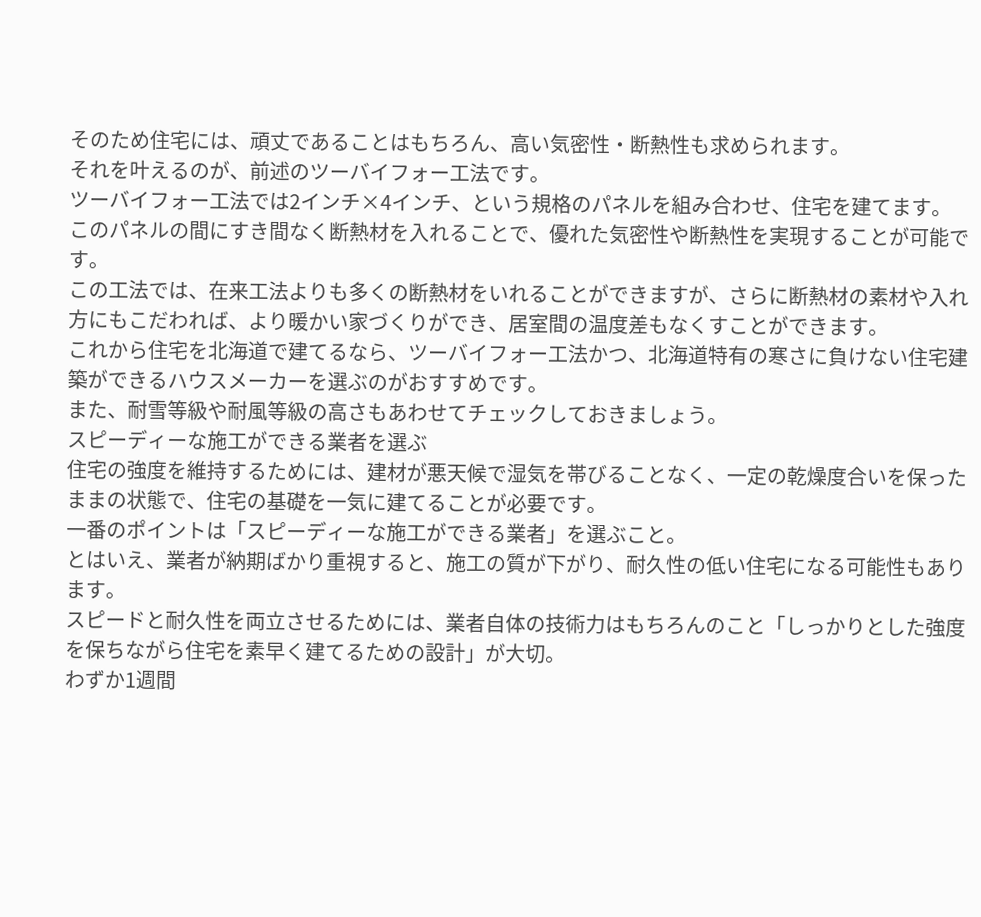そのため住宅には、頑丈であることはもちろん、高い気密性・断熱性も求められます。
それを叶えるのが、前述のツーバイフォー工法です。
ツーバイフォー工法では2インチ×4インチ、という規格のパネルを組み合わせ、住宅を建てます。
このパネルの間にすき間なく断熱材を入れることで、優れた気密性や断熱性を実現することが可能です。
この工法では、在来工法よりも多くの断熱材をいれることができますが、さらに断熱材の素材や入れ方にもこだわれば、より暖かい家づくりができ、居室間の温度差もなくすことができます。
これから住宅を北海道で建てるなら、ツーバイフォー工法かつ、北海道特有の寒さに負けない住宅建築ができるハウスメーカーを選ぶのがおすすめです。
また、耐雪等級や耐風等級の高さもあわせてチェックしておきましょう。
スピーディーな施工ができる業者を選ぶ
住宅の強度を維持するためには、建材が悪天候で湿気を帯びることなく、一定の乾燥度合いを保ったままの状態で、住宅の基礎を一気に建てることが必要です。
一番のポイントは「スピーディーな施工ができる業者」を選ぶこと。
とはいえ、業者が納期ばかり重視すると、施工の質が下がり、耐久性の低い住宅になる可能性もあります。
スピードと耐久性を両立させるためには、業者自体の技術力はもちろんのこと「しっかりとした強度を保ちながら住宅を素早く建てるための設計」が大切。
わずか1週間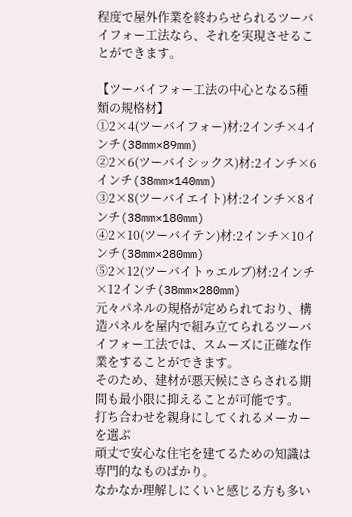程度で屋外作業を終わらせられるツーバイフォー工法なら、それを実現させることができます。

【ツーバイフォー工法の中心となる5種類の規格材】
①2×4(ツーバイフォー)材:2インチ×4インチ(38mm×89mm)
②2×6(ツーバイシックス)材:2インチ×6インチ(38mm×140mm)
③2×8(ツーバイエイト)材:2インチ×8インチ(38mm×180mm)
④2×10(ツーバイテン)材:2インチ×10インチ(38mm×280mm)
⑤2×12(ツーバイトゥエルブ)材:2インチ×12インチ(38mm×280mm)
元々パネルの規格が定められており、構造パネルを屋内で組み立てられるツーバイフォー工法では、スムーズに正確な作業をすることができます。
そのため、建材が悪天候にさらされる期間も最小限に抑えることが可能です。
打ち合わせを親身にしてくれるメーカーを選ぶ
頑丈で安心な住宅を建てるための知識は専門的なものばかり。
なかなか理解しにくいと感じる方も多い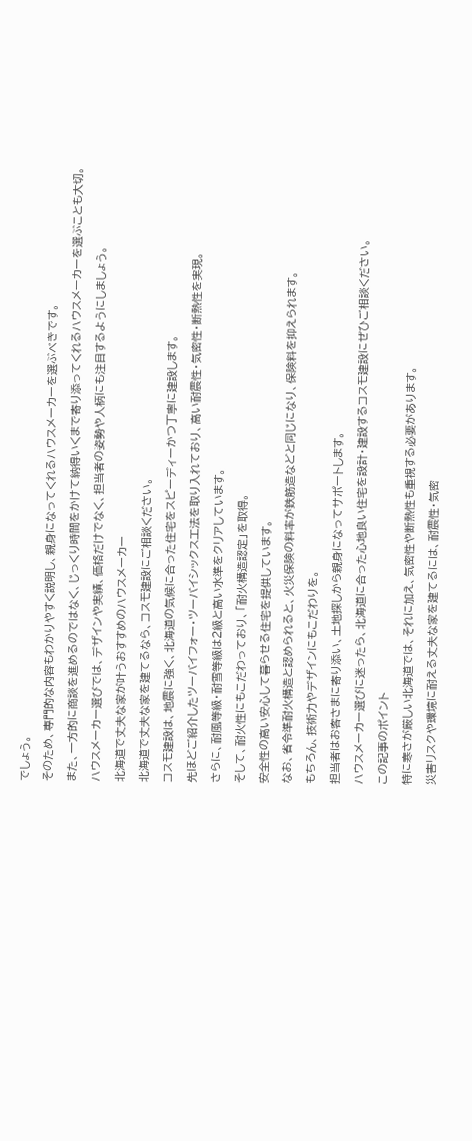でしょう。
そのため、専門的な内容もわかりやすく説明し、親身になってくれるハウスメーカーを選ぶべきです。
また、一方的に商談を進めるのではなく、じっくり時間をかけて納得いくまで寄り添ってくれるハウスメーカーを選ぶことも大切。
ハウスメーカー選びでは、デザインや実績、価格だけでなく、担当者の姿勢や人柄にも注目するようにしましょう。
北海道で丈夫な家が叶うおすすめのハウスメーカー
北海道で丈夫な家を建てるなら、コスモ建設にご相談ください。
コスモ建設は、地震に強く、北海道の気候に合った住宅をスピーディーかつ丁寧に建設します。
先ほどご紹介したツーバイフォー・ツーバイシックス工法を取り入れており、高い耐震性・気密性・断熱性を実現。
さらに、耐風等級・耐雪等級は2級と高い水準をクリアしています。
そして、耐火性にもこだわっており、「耐火構造認定」を取得。
安全性の高い安心して暮らせる住宅を提供しています。
なお、省令準耐火構造と認められると、火災保険の料率が鉄筋造などと同じになり、保険料を抑えられます。
もちろん、技術力やデザインにもこだわりを。
担当者はお客さまに寄り添い、土地探しから親身になってサポートします。
ハウスメーカー選びに迷ったら、北海道に合った心地良い住宅を設計・建設するコスモ建設にぜひご相談ください。
この記事のポイント
特に寒さが厳しい北海道では、それに加え、気密性や断熱性も重視する必要があります。
災害リスクや環境に耐える丈夫な家を建てるには、耐震性・気密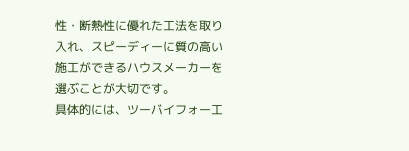性・断熱性に優れた工法を取り入れ、スピーディーに質の高い施工ができるハウスメーカーを選ぶことが大切です。
具体的には、ツーバイフォー工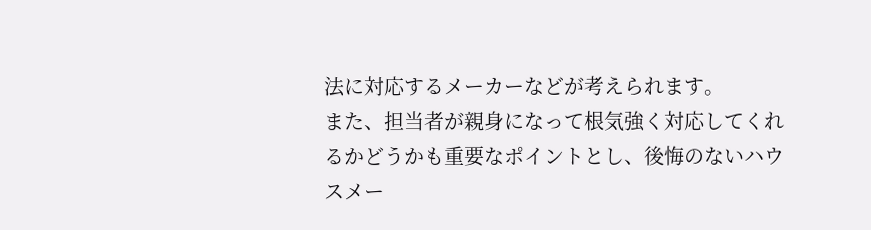法に対応するメーカーなどが考えられます。
また、担当者が親身になって根気強く対応してくれるかどうかも重要なポイントとし、後悔のないハウスメー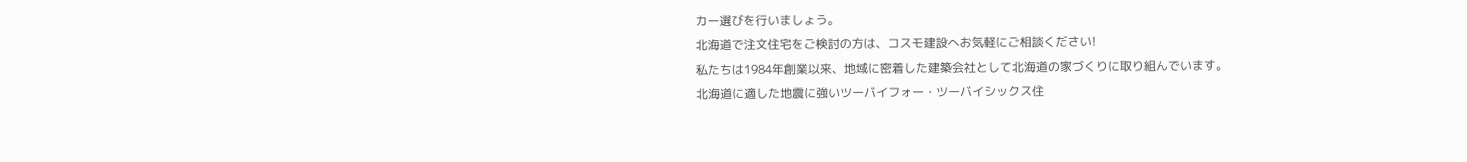カー選びを行いましょう。
北海道で注文住宅をご検討の方は、コスモ建設へお気軽にご相談ください!
私たちは1984年創業以来、地域に密着した建築会社として北海道の家づくりに取り組んでいます。
北海道に適した地震に強いツーバイフォー・ツーバイシックス住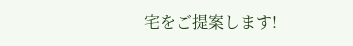宅をご提案します!